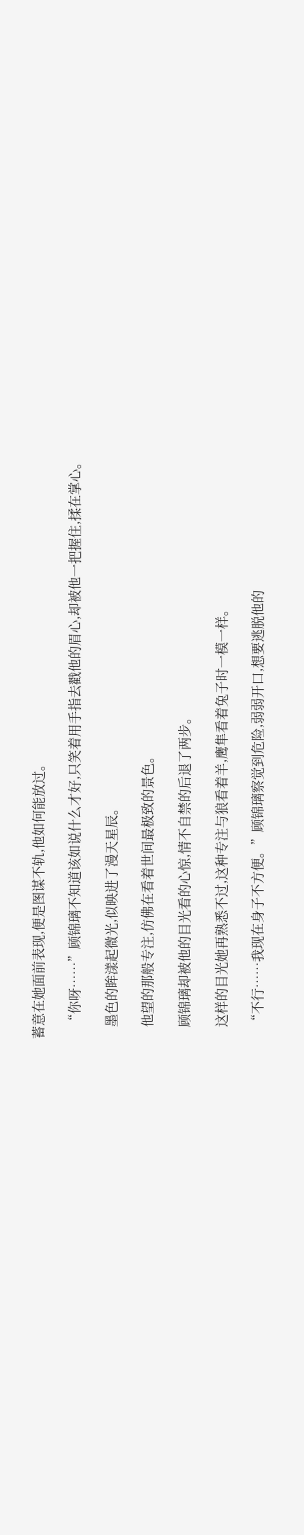蓄意在她面前表现,便是图谋不轨,他如何能放过。

    “你呀……”顾锦璃不知道该如说什么才好,只笑着用手指去戳他的眉心,却被他一把握住,揉在掌心。

    墨色的眸漾起微光,似映进了漫天星辰。

    他望的那般专注,仿佛在看着世间最极致的景色。

    顾锦璃却被他的目光看的心惊,情不自禁的后退了两步。

    这样的目光她再熟悉不过,这种专注与狼看着羊,鹰隼看着兔子时一模一样。

    “不行……我现在身子不方便。”顾锦璃察觉到危险,弱弱开口,想要逃脱他的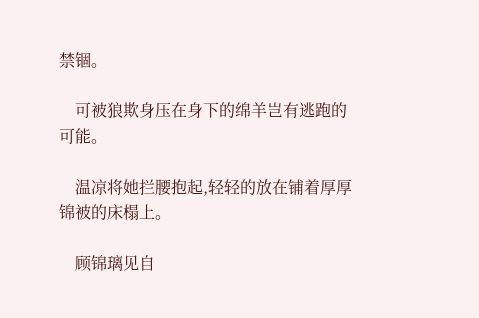禁锢。

    可被狼欺身压在身下的绵羊岂有逃跑的可能。

    温凉将她拦腰抱起,轻轻的放在铺着厚厚锦被的床榻上。

    顾锦璃见自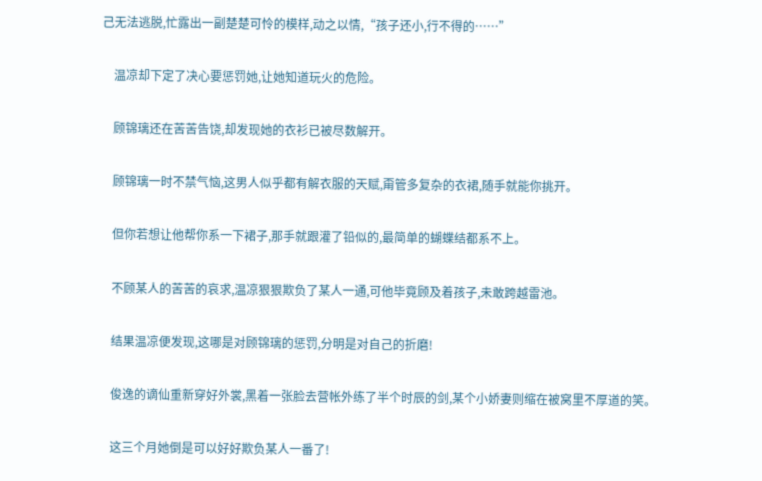己无法逃脱,忙露出一副楚楚可怜的模样,动之以情,“孩子还小,行不得的……”

    温凉却下定了决心要惩罚她,让她知道玩火的危险。

    顾锦璃还在苦苦告饶,却发现她的衣衫已被尽数解开。

    顾锦璃一时不禁气恼,这男人似乎都有解衣服的天赋,甭管多复杂的衣裙,随手就能你挑开。

    但你若想让他帮你系一下裙子,那手就跟灌了铅似的,最简单的蝴蝶结都系不上。

    不顾某人的苦苦的哀求,温凉狠狠欺负了某人一通,可他毕竟顾及着孩子,未敢跨越雷池。

    结果温凉便发现,这哪是对顾锦璃的惩罚,分明是对自己的折磨!

    俊逸的谪仙重新穿好外裳,黑着一张脸去营帐外练了半个时辰的剑,某个小娇妻则缩在被窝里不厚道的笑。

    这三个月她倒是可以好好欺负某人一番了!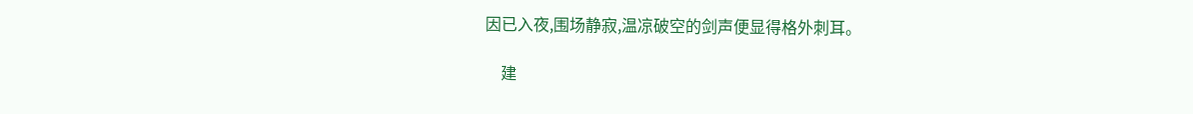因已入夜,围场静寂,温凉破空的剑声便显得格外刺耳。

    建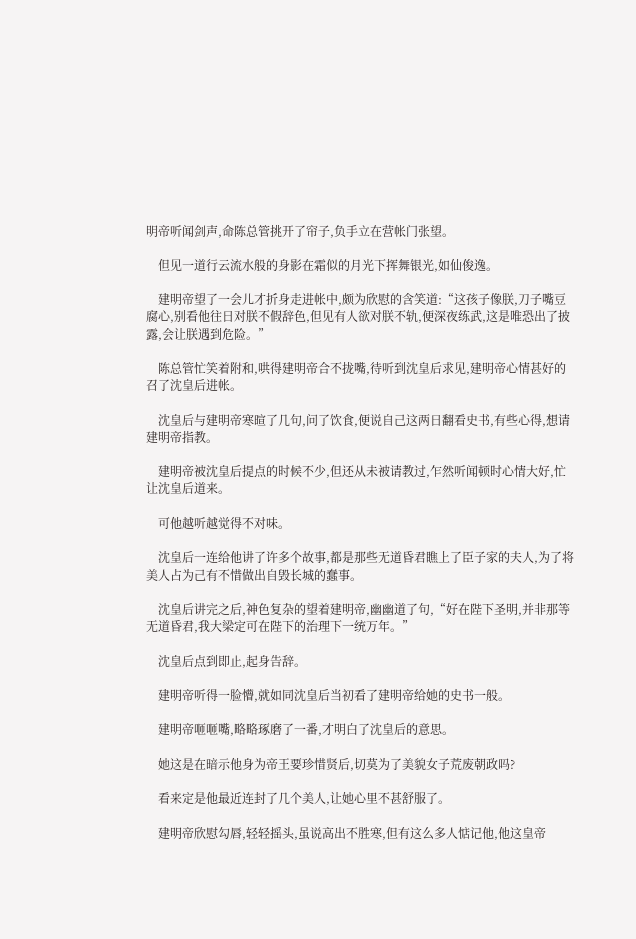明帝听闻剑声,命陈总管挑开了帘子,负手立在营帐门张望。

    但见一道行云流水般的身影在霜似的月光下挥舞银光,如仙俊逸。

    建明帝望了一会儿才折身走进帐中,颇为欣慰的含笑道:“这孩子像朕,刀子嘴豆腐心,别看他往日对朕不假辞色,但见有人欲对朕不轨,便深夜练武,这是唯恐出了披露,会让朕遇到危险。”

    陈总管忙笑着附和,哄得建明帝合不拢嘴,待听到沈皇后求见,建明帝心情甚好的召了沈皇后进帐。

    沈皇后与建明帝寒暄了几句,问了饮食,便说自己这两日翻看史书,有些心得,想请建明帝指教。

    建明帝被沈皇后提点的时候不少,但还从未被请教过,乍然听闻顿时心情大好,忙让沈皇后道来。

    可他越听越觉得不对味。

    沈皇后一连给他讲了许多个故事,都是那些无道昏君瞧上了臣子家的夫人,为了将美人占为己有不惜做出自毁长城的蠢事。

    沈皇后讲完之后,神色复杂的望着建明帝,幽幽道了句,“好在陛下圣明,并非那等无道昏君,我大梁定可在陛下的治理下一统万年。”

    沈皇后点到即止,起身告辞。

    建明帝听得一脸懵,就如同沈皇后当初看了建明帝给她的史书一般。

    建明帝咂咂嘴,略略琢磨了一番,才明白了沈皇后的意思。

    她这是在暗示他身为帝王要珍惜贤后,切莫为了美貌女子荒废朝政吗?

    看来定是他最近连封了几个美人,让她心里不甚舒服了。

    建明帝欣慰勾唇,轻轻摇头,虽说高出不胜寒,但有这么多人惦记他,他这皇帝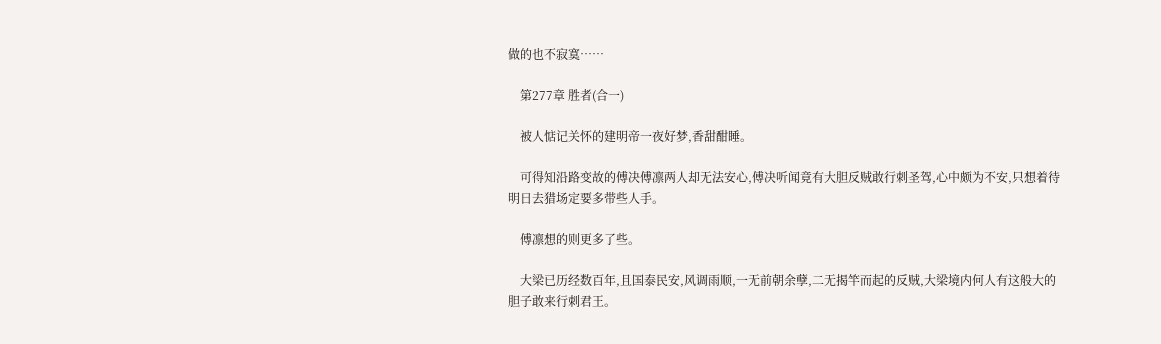做的也不寂寞……

    第277章 胜者(合一)

    被人惦记关怀的建明帝一夜好梦,香甜酣睡。

    可得知沿路变故的傅决傅凛两人却无法安心,傅决听闻竟有大胆反贼敢行刺圣驾,心中颇为不安,只想着待明日去猎场定要多带些人手。

    傅凛想的则更多了些。

    大梁已历经数百年,且国泰民安,风调雨顺,一无前朝余孽,二无揭竿而起的反贼,大梁境内何人有这般大的胆子敢来行刺君王。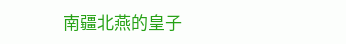南疆北燕的皇子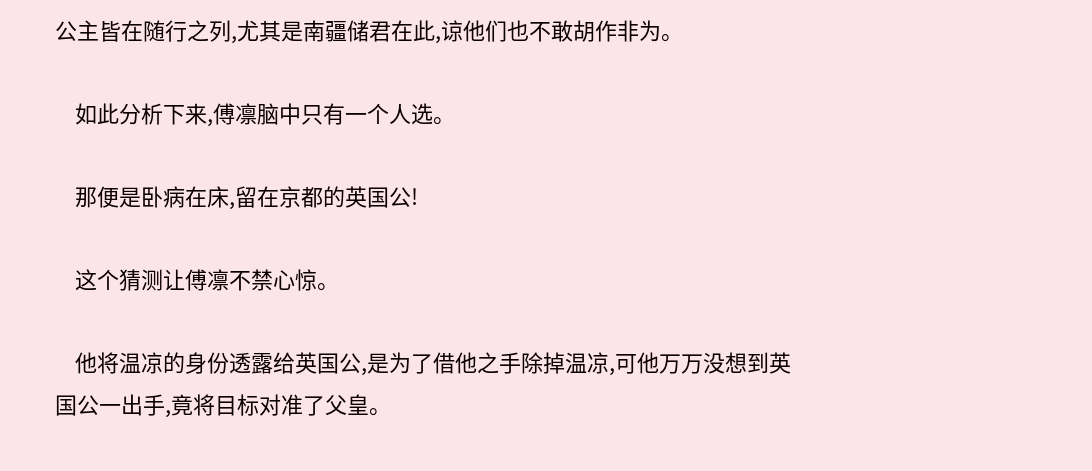公主皆在随行之列,尤其是南疆储君在此,谅他们也不敢胡作非为。

    如此分析下来,傅凛脑中只有一个人选。

    那便是卧病在床,留在京都的英国公!

    这个猜测让傅凛不禁心惊。

    他将温凉的身份透露给英国公,是为了借他之手除掉温凉,可他万万没想到英国公一出手,竟将目标对准了父皇。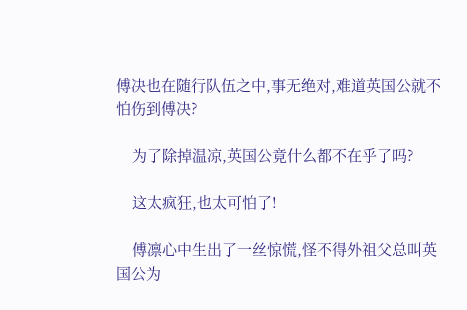傅决也在随行队伍之中,事无绝对,难道英国公就不怕伤到傅决?

    为了除掉温凉,英国公竟什么都不在乎了吗?

    这太疯狂,也太可怕了!

    傅凛心中生出了一丝惊慌,怪不得外祖父总叫英国公为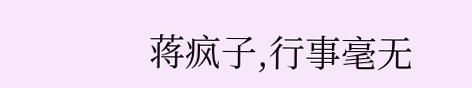蒋疯子,行事毫无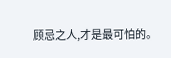顾忌之人,才是最可怕的。